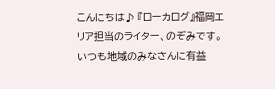こんにちは♪ 『ローカログ』福岡エリア担当のライター、のぞみです。いつも地域のみなさんに有益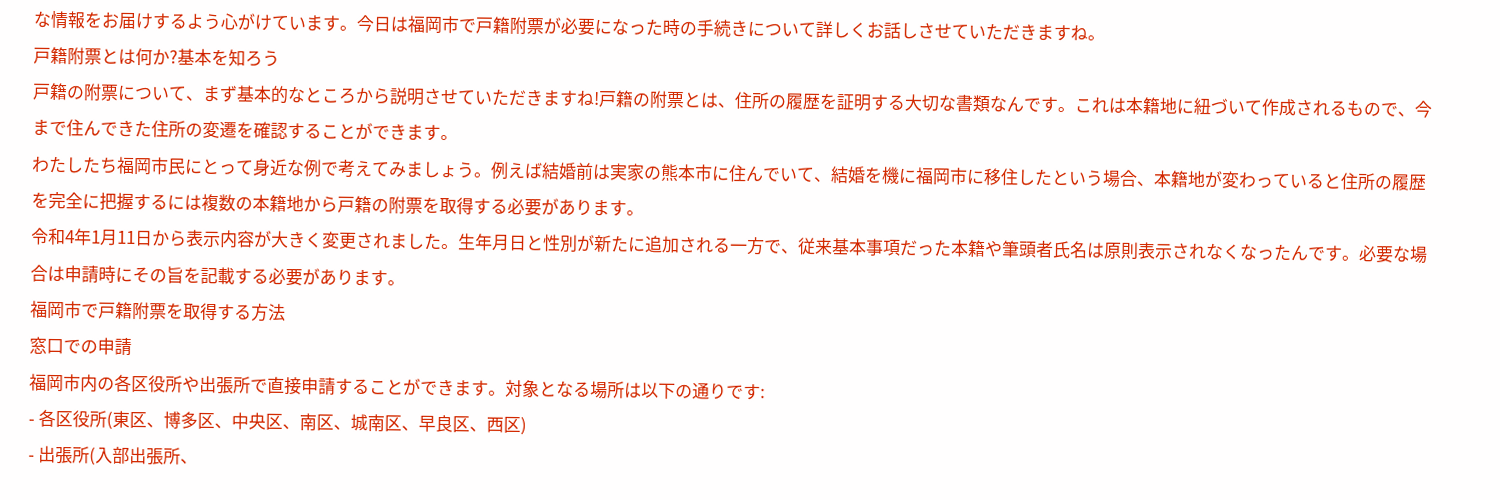な情報をお届けするよう心がけています。今日は福岡市で戸籍附票が必要になった時の手続きについて詳しくお話しさせていただきますね。
戸籍附票とは何か?基本を知ろう
戸籍の附票について、まず基本的なところから説明させていただきますね!戸籍の附票とは、住所の履歴を証明する大切な書類なんです。これは本籍地に紐づいて作成されるもので、今まで住んできた住所の変遷を確認することができます。
わたしたち福岡市民にとって身近な例で考えてみましょう。例えば結婚前は実家の熊本市に住んでいて、結婚を機に福岡市に移住したという場合、本籍地が変わっていると住所の履歴を完全に把握するには複数の本籍地から戸籍の附票を取得する必要があります。
令和4年1月11日から表示内容が大きく変更されました。生年月日と性別が新たに追加される一方で、従来基本事項だった本籍や筆頭者氏名は原則表示されなくなったんです。必要な場合は申請時にその旨を記載する必要があります。
福岡市で戸籍附票を取得する方法
窓口での申請
福岡市内の各区役所や出張所で直接申請することができます。対象となる場所は以下の通りです:
- 各区役所(東区、博多区、中央区、南区、城南区、早良区、西区)
- 出張所(入部出張所、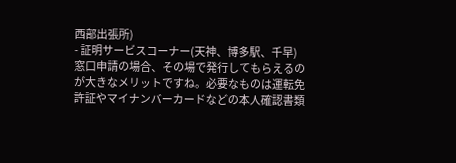西部出張所)
- 証明サービスコーナー(天神、博多駅、千早)
窓口申請の場合、その場で発行してもらえるのが大きなメリットですね。必要なものは運転免許証やマイナンバーカードなどの本人確認書類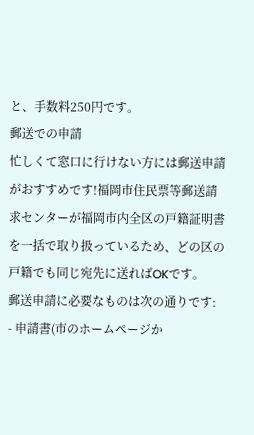と、手数料250円です。
郵送での申請
忙しくて窓口に行けない方には郵送申請がおすすめです!福岡市住民票等郵送請求センターが福岡市内全区の戸籍証明書を一括で取り扱っているため、どの区の戸籍でも同じ宛先に送ればOKです。
郵送申請に必要なものは次の通りです:
- 申請書(市のホームページか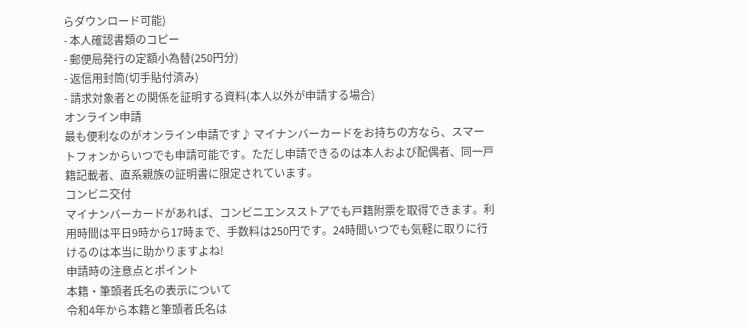らダウンロード可能)
- 本人確認書類のコピー
- 郵便局発行の定額小為替(250円分)
- 返信用封筒(切手貼付済み)
- 請求対象者との関係を証明する資料(本人以外が申請する場合)
オンライン申請
最も便利なのがオンライン申請です♪ マイナンバーカードをお持ちの方なら、スマートフォンからいつでも申請可能です。ただし申請できるのは本人および配偶者、同一戸籍記載者、直系親族の証明書に限定されています。
コンビニ交付
マイナンバーカードがあれば、コンビニエンスストアでも戸籍附票を取得できます。利用時間は平日9時から17時まで、手数料は250円です。24時間いつでも気軽に取りに行けるのは本当に助かりますよね!
申請時の注意点とポイント
本籍・筆頭者氏名の表示について
令和4年から本籍と筆頭者氏名は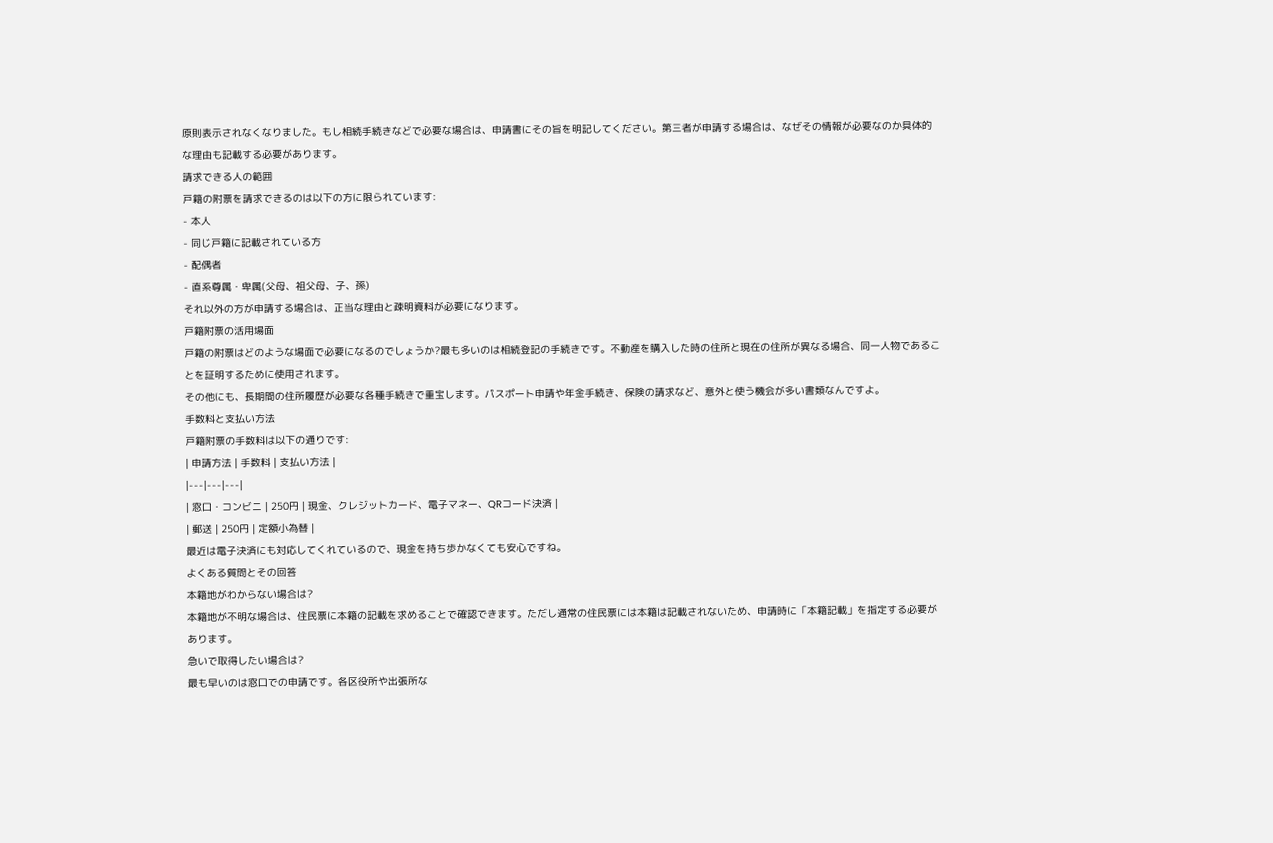原則表示されなくなりました。もし相続手続きなどで必要な場合は、申請書にその旨を明記してください。第三者が申請する場合は、なぜその情報が必要なのか具体的な理由も記載する必要があります。
請求できる人の範囲
戸籍の附票を請求できるのは以下の方に限られています:
- 本人
- 同じ戸籍に記載されている方
- 配偶者
- 直系尊属・卑属(父母、祖父母、子、孫)
それ以外の方が申請する場合は、正当な理由と疎明資料が必要になります。
戸籍附票の活用場面
戸籍の附票はどのような場面で必要になるのでしょうか?最も多いのは相続登記の手続きです。不動産を購入した時の住所と現在の住所が異なる場合、同一人物であることを証明するために使用されます。
その他にも、長期間の住所履歴が必要な各種手続きで重宝します。パスポート申請や年金手続き、保険の請求など、意外と使う機会が多い書類なんですよ。
手数料と支払い方法
戸籍附票の手数料は以下の通りです:
| 申請方法 | 手数料 | 支払い方法 |
|---|---|---|
| 窓口・コンビニ | 250円 | 現金、クレジットカード、電子マネー、QRコード決済 |
| 郵送 | 250円 | 定額小為替 |
最近は電子決済にも対応してくれているので、現金を持ち歩かなくても安心ですね。
よくある質問とその回答
本籍地がわからない場合は?
本籍地が不明な場合は、住民票に本籍の記載を求めることで確認できます。ただし通常の住民票には本籍は記載されないため、申請時に「本籍記載」を指定する必要があります。
急いで取得したい場合は?
最も早いのは窓口での申請です。各区役所や出張所な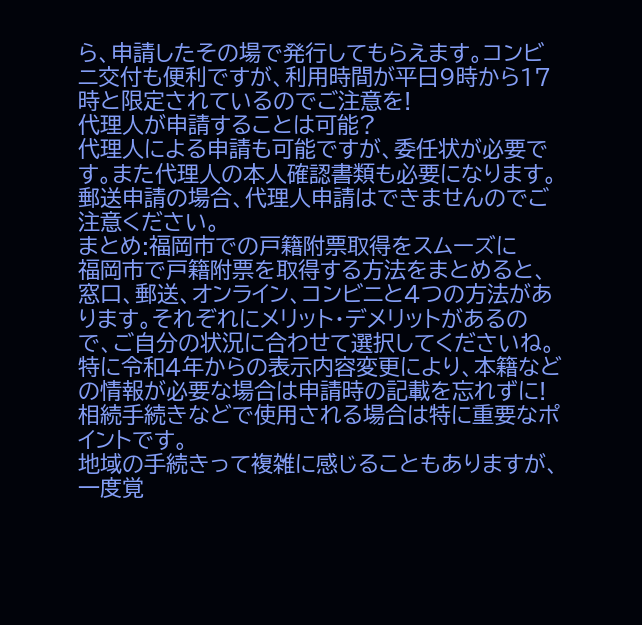ら、申請したその場で発行してもらえます。コンビニ交付も便利ですが、利用時間が平日9時から17時と限定されているのでご注意を!
代理人が申請することは可能?
代理人による申請も可能ですが、委任状が必要です。また代理人の本人確認書類も必要になります。郵送申請の場合、代理人申請はできませんのでご注意ください。
まとめ:福岡市での戸籍附票取得をスムーズに
福岡市で戸籍附票を取得する方法をまとめると、窓口、郵送、オンライン、コンビニと4つの方法があります。それぞれにメリット・デメリットがあるので、ご自分の状況に合わせて選択してくださいね。
特に令和4年からの表示内容変更により、本籍などの情報が必要な場合は申請時の記載を忘れずに!相続手続きなどで使用される場合は特に重要なポイントです。
地域の手続きって複雑に感じることもありますが、一度覚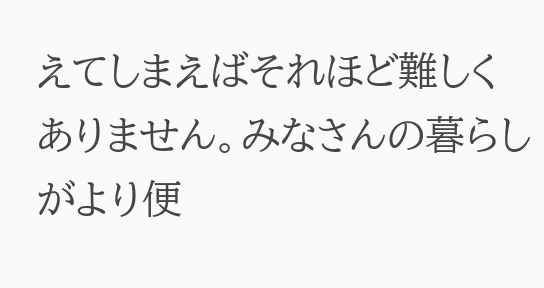えてしまえばそれほど難しくありません。みなさんの暮らしがより便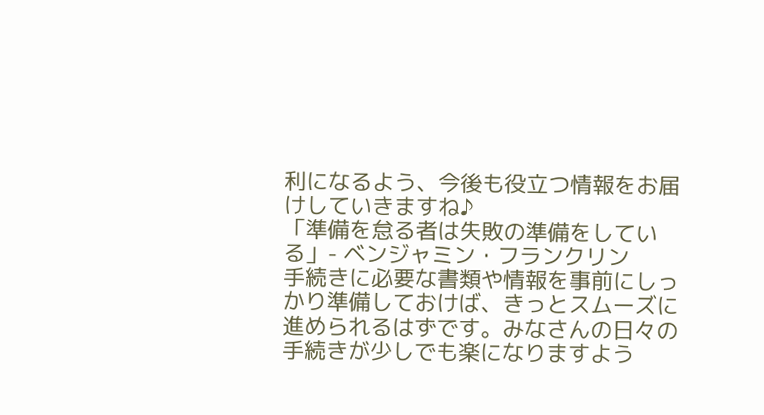利になるよう、今後も役立つ情報をお届けしていきますね♪
「準備を怠る者は失敗の準備をしている」- ベンジャミン・フランクリン
手続きに必要な書類や情報を事前にしっかり準備しておけば、きっとスムーズに進められるはずです。みなさんの日々の手続きが少しでも楽になりますよう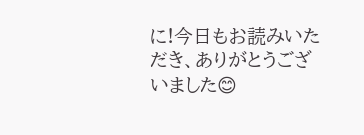に!今日もお読みいただき、ありがとうございました😊